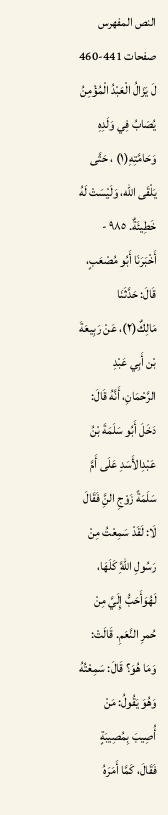النص المفهرس
صفحات 441-460
لَ يَزَالُ الْعَبْدُ الْمُؤْمِنُ يُصَابُ فِي وَلَدِهِ وَحَامَّتِهِ(١) ، حَتَّى يَلْقَى اللّه، وَلَيْسَتْ لَهُ خَطِيئَةٌ. ٩٨٥ - أَخْبَرَنَا أَبُو مُصْعَبٍ، قَالَ: حَدَّثَنَا مَالِكٌ(٢)، عَنْ رَبِيعَةَ بْن أَبِي عَبْدِ الرَّحْمَانِ، أَنَّهُ قَالَ: دَخَلَ أَبُو سَلَمَةَ بْنُ عَبْدِالأَسَدِ عَلَى أَمَّ سَلَمَةً زَوْجِ النَِّ فَقَالَ لَا: لَقَدْ سَمِعْتُ مِنْ رَسُولِ اللهَِّ كَلَهَا، لَهُوَأَحَبُّ إِلَيَّ مِنْ حُمرِ النَّعَمِ. قَالَتْ: وَمَا هُوَ؟ قَالَ: سَمِعْتُهُ وَهُوَ يَقُولُ: مَنْ أُصِيبَ بِمُصِيبَةٍ فَقَالَ، كَمَّا أَمَرَهُ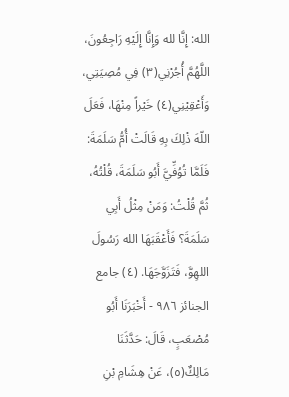الله: إِنَّا لله وَإِنَّا إِلَيْهِ رَاجِعُونَ، اللَّهُمَّ أُجُرْنِي(٣) فِي مُصِيَتِي، وَأَعْقِيْنِي(٤) خَيْراً مِنْهَا، فَعَلَ اللّهَ ذْلِكَ بِهِ قَالَتْ أُمُّ سَلَمَةَ: فَلَمَّا تُوُفِّيَّ أَبُو سَلَمَةَ، قُلْتُهُ، ثُمَّ قُلْتُ: وَمَنْ مِثْلُ أَبِي سَلَمَةَ؟ فَأَعْقَبَهَا الله رَسُولَ اللهِوَّ، فَتَزَوَّجَهَا. (٤) جامع الجنائز ٩٨٦ - أَخْبَرَنَا أَبُو مُصْعَبٍ، قَالَ: حَدَّثَنَا مَالِكٌ(٥)، عَنْ هِشَامِ بْنِ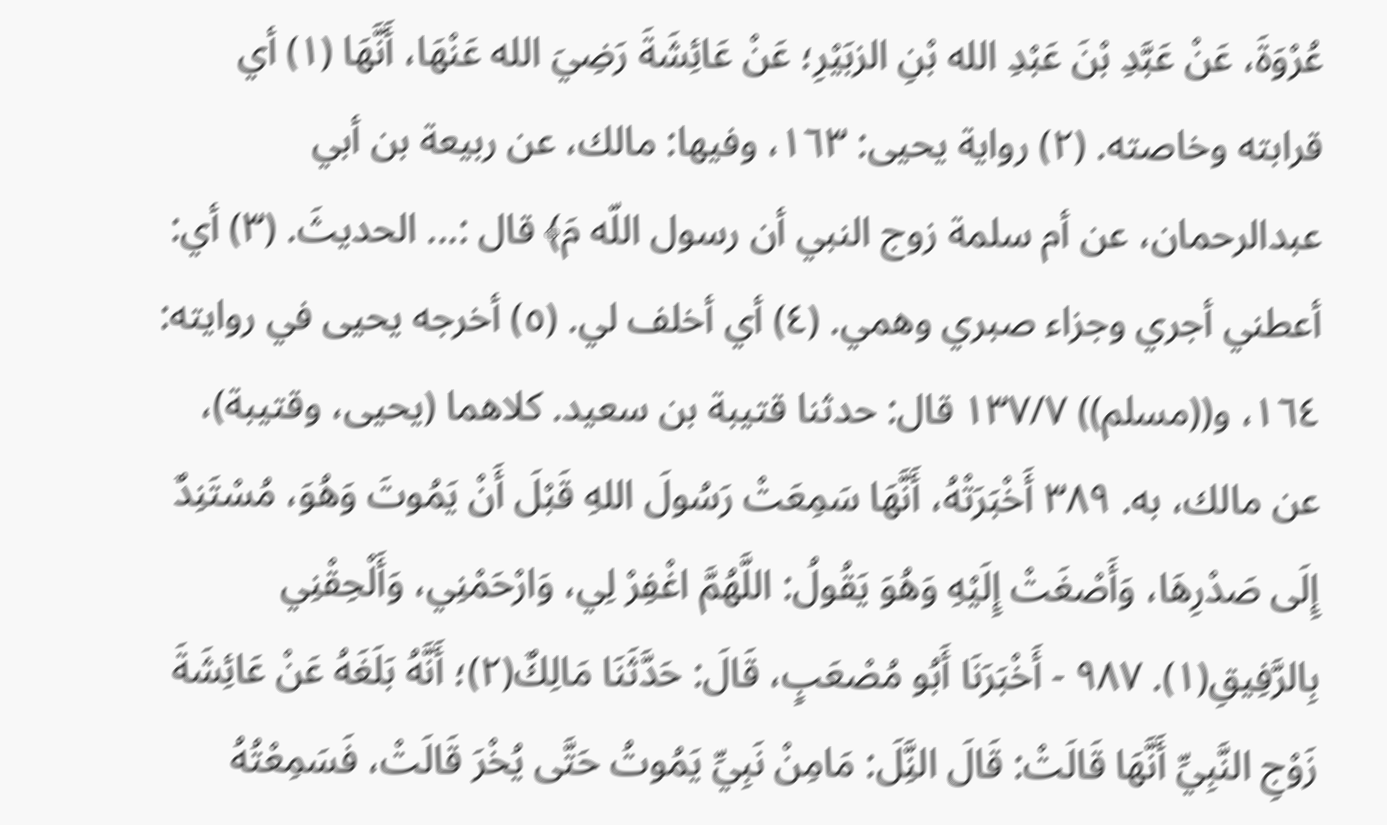عُرْوَةَ، عَنْ عَبَّدِ بْنَ عَبْدِ الله بْنِ الزبَيْرِ؛ عَنْ عَائِشَةَ رَضِيَ الله عَنْهَا، أَنَّهَا (١) أي قرابته وخاصته. (٢) رواية يحيى: ١٦٣، وفيها: مالك، عن ربيعة بن أبي عبدالرحمان، عن أم سلمة زوج النبي أن رسول اللّه مَ﴾ قال :... الحديثَ. (٣) أي: أعطني أجري وجزاء صبري وهمي. (٤) أي أخلف لي. (٥) أخرجه يحيى في روايته: ١٦٤، و((مسلم)) ١٣٧/٧ قال: حدثنا قتيبة بن سعيد. كلاهما (یحیی، وقتيبة)، عن مالك، به. ٣٨٩ أَخْبَرَتْهُ، أَنَّهَا سَمِعَتْ رَسُولَ اللهِ قَبْلَ أَنْ يَمُوتَ وَهُوَ، مُسْتَنِدٌ إِلَى صَدْرِهَا، وَأَصْغَتْ إِلَيْهِ وَهُوَ يَقُولُ: اللَّهُمَّ اغْفِرْ لِي، وَارْحَمْنِي، وَأَلْحِقْنِي بِالرَّفِيقِ(١). ٩٨٧ - أَخْبَرَنَا أَبُو مُصْعَبٍ، قَالَ: حَدَّثَنَا مَالِكٌ(٢)؛ أَنَّهُ بَلَغَهُ عَنْ عَائِشَةَ زَوْجِ النَّبِيِّ أَنَّهَا قَالَتْ: قَالَ النَِّلَ: مَامِنْ نَبِيِّ يَمُوتُ حَتَّى يُخْرَ قَالَتْ، فَسَمِعْتُهُ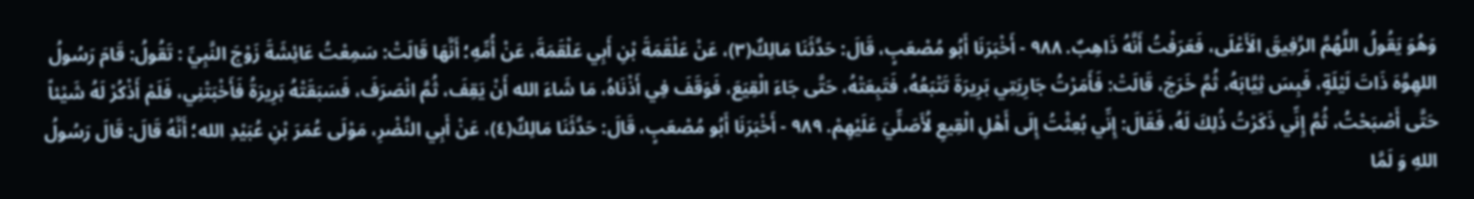وَهُوَ يَقُولُ اللَّهُمَّ الرَّفِيقَ الَأَعْلَى، فَعَرَفْتُ أَنَّهُ ذَاهِبٌ. ٩٨٨ - أَخْبَرَنَا أَبُو مُصْعَبٍ، قَالَ: حَدَّثَنَا مَالِكٌ(٣)، عَنْ عَلْقَمَةَ بْنِ أَبِي عَلْقَمَةَ، عَنْ أُمِّهِ؛ أَنَّهَا قَالَتْ: سَمِعْتُ عَائِشَةَ زَوْجَ النَّبِيِّ : تَقُولُ: قَامَ رَسُولُ اللهِوَّهَ ذَاتَ لَيْلَةٍ، فَبِسَ ثِيَّابَهُ، ثُمَّ خَرَجَ، قَالَتْ: فَأَمَرْتُ جَارِيَتِي بَرِيرَةَ تَتْبَعُهُ، فَتَبِعَتْهُ، حَتَّى جَاءَ الْقِيَعَ، فَوَقَفَ فِي أَذْنَاهُ، مَا شَاءَ الله أَنْ يَقِفَ، ثُمَّ انْصَرَفَ، فَسَبَقَتْهُ بَرِيرَةُ فَأَخْبَتْنِي، فَلَمْ أَذْكُرْ لَهُ شَيْئاً حَتَّى أَصْبَحْتُ، ثُمَّ إِنِّي ذَكَرْتُ ذُلِكَ لَهُ، فَقَالَ: إِنِّي بُعِثْتُ إِلَى أَهْلِ الْقِيعِ لُأَصَلِّيَ عَلَيْهِمْ. ٩٨٩ - أَخْبَرَنَا أَبُو مُصْعَبٍ، قَالَ: حَدَّثَنَا مَالِكٌ(٤)، عَنْ أَبِي النَّضْرِ، مَوْلَى عُمَرَ بْنِ عُبَيْدِ الله؛ أَنَّهُ قَالَ: قَالَ رَسُولُ اللهِ وَ لَمَّا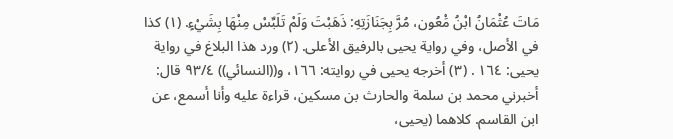مَاتَ عُثْمَانُ ابْنُ مَْعُون، مُرَّ بِجَنَازَتِهِ: ذَهَبْتَ وَلَمْ تَلَبِّسْ مِنْهَا بِشَيْءٍ. (١) كذا في الأصل، وفي رواية يحيى بالرفيق الأعلى. (٢) ورد هذا البلاغ في رواية يحيى: ١٦٤ . (٣) أخرجه يحيى في روايته: ١٦٦، و((النسائي)) ٩٣/٤ قال: أخبرني محمد بن سلمة والحارث بن مسكين، قراءة عليه وأنا أسمع، عن ابن القاسم. كلاهما (يحيى،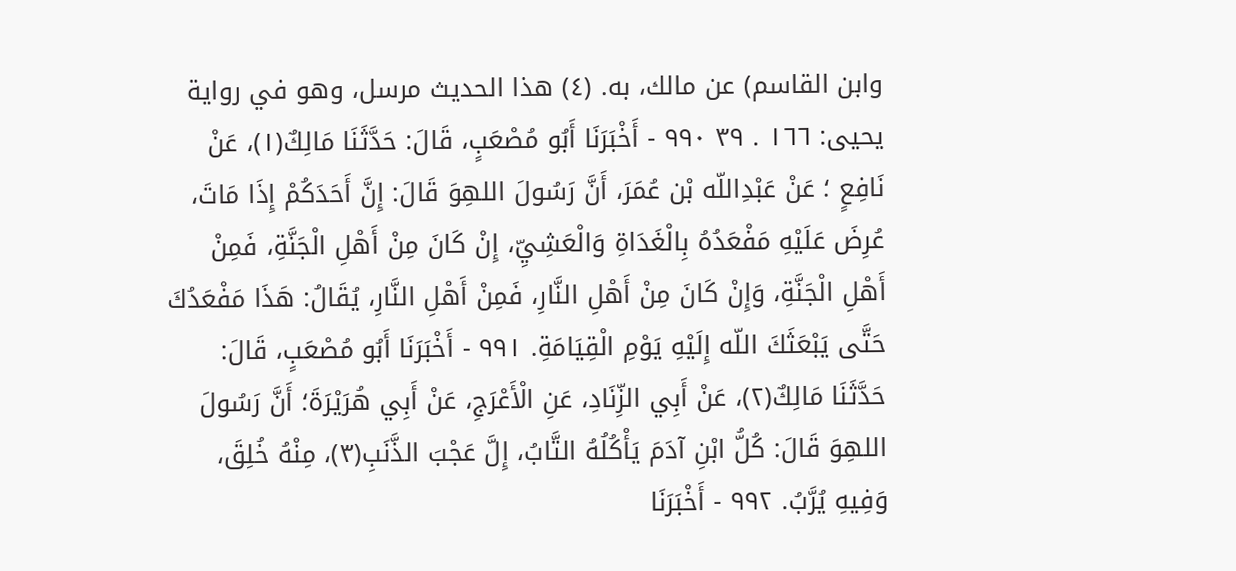وابن القاسم) عن مالك، به. (٤) هذا الحديث مرسل، وهو في رواية يحيى: ١٦٦ . ٣٩ ٩٩٠ - أَخْبَرَنَا أَبُو مُصْعَبٍ، قَالَ: حَدَّثَنَا مَالِكٌ(١)، عَنْ نَافِعٍ ؛ عَنْ عَبْدِاللّه بْن عُمَرَ، أَنَّ رَسُولَ اللهِوَ قَالَ: إِنَّ أَحَدَكُمْ إِذَا مَاتَ، عُرِضَ عَلَيْهِ مَفْعَدُهُ بِالْغَدَاةِ وَالْعَشِيِّ، إِنْ كَانَ مِنْ أَهْلِ الْجَنَّةِ، فَمِنْ أَهْلِ الْجَنَّةِ، وَإِنْ كَانَ مِنْ أَهْلِ النَّارِ، فَمِنْ أَهْلِ النَّارِ، يُقَالُ: هَذَا مَفْعَدُكَ حَتَّى يَبْعَثَكَ اللّه إِلَيْهِ يَوْمِ الْقِيَامَةِ. ٩٩١ - أَخْبَرَنَا أَبُو مُصْعَبٍ، قَالَ: حَدَّثَنَا مَالِكٌ(٢)، عَنْ أَبِي الزِّنَادِ، عَنِ الْأَعْرَجِ، عَنْ أَبِي هُرَيْرَةَ؛ أَنَّ رَسُولَ اللهِوَ قَالَ: كُلُّ ابْنِ آدَمَ يَأْكُلُهُ التَّابُ، إِلَّ عَجْبَ الذَّنَبِ(٣)، مِنْهُ خُلِقَ، وَفِيهِ يُرَّبُ. ٩٩٢ - أَخْبَرَنَا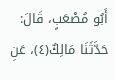أَبُو مُصْعَبٍ، قَالَ: حَدَّثَنَا مَالِكٌ(٤)، عَنِ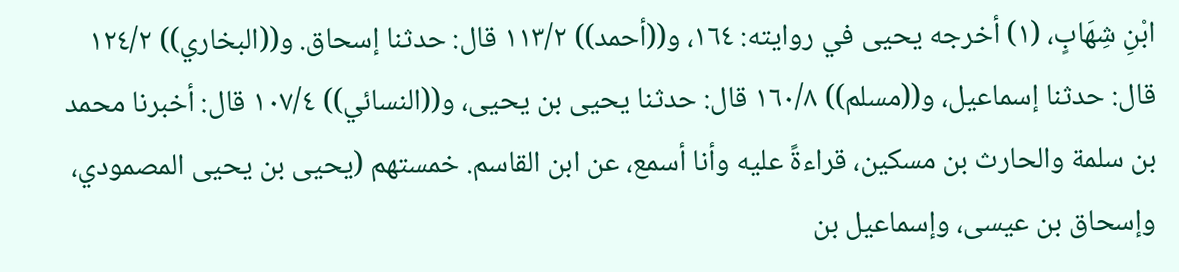ابْنِ شِهَابٍ، (١) أخرجه يحيى في روايته: ١٦٤، و((أحمد)) ١١٣/٢ قال: حدثنا إسحاق. و((البخاري)) ١٢٤/٢ قال: حدثنا إسماعيل، و((مسلم)) ١٦٠/٨ قال: حدثنا يحيى بن يحيى، و((النسائي)) ١٠٧/٤ قال: أخبرنا محمد بن سلمة والحارث بن مسكين، قراءةً عليه وأنا أسمع، عن ابن القاسم. خمستهم (يحيى بن يحيى المصمودي، وإسحاق بن عيسى، وإسماعيل بن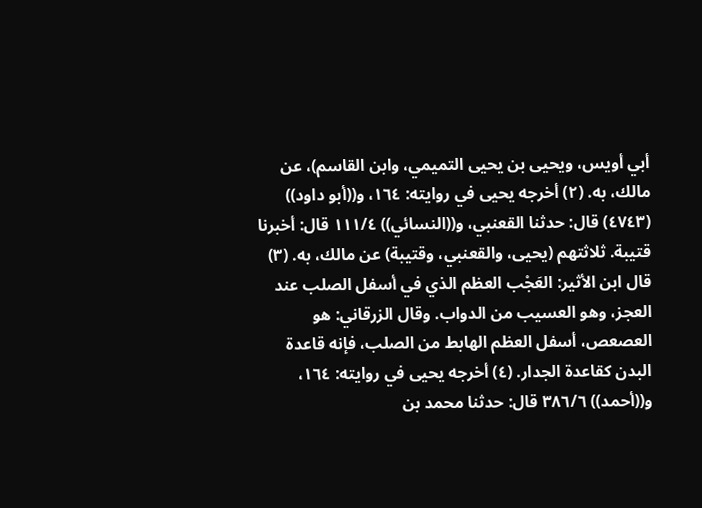أبي أويس، ويحيى بن يحيى التميمي، وابن القاسم)، عن مالك، به. (٢) أخرجه يحيى في روايته: ١٦٤، و((أبو داود)) (٤٧٤٣) قال: حدثنا القعنبي، و((النسائي)) ١١١/٤ قال: أخبرنا قتيبة. ثلاثتهم (يحيى، والقعنبي، وقتيبة) عن مالك، به. (٣) قال ابن الأثير: العَجْب العظم الذي في أسفل الصلب عند العجز، وهو العسيب من الدواب. وقال الزرقاني: هو العصعص، أسفل العظم الهابط من الصلب، فإنه قاعدة البدن كقاعدة الجدار. (٤) أخرجه يحيى في روايته: ١٦٤، و((أحمد)) ٣٨٦/٦ قال: حدثنا محمد بن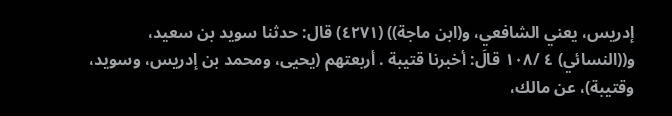إدريس، يعني الشافعي، و(ابن ماجة)) (٤٢٧١) قال: حدثنا سويد بن سعيد، و((النسائي) ٤ /١٠٨ قالَ: أخبرنا قتيبة . أربعتهم (يحيى، ومحمد بن إدريس، وسويد، وقتيبة)، عن مالك،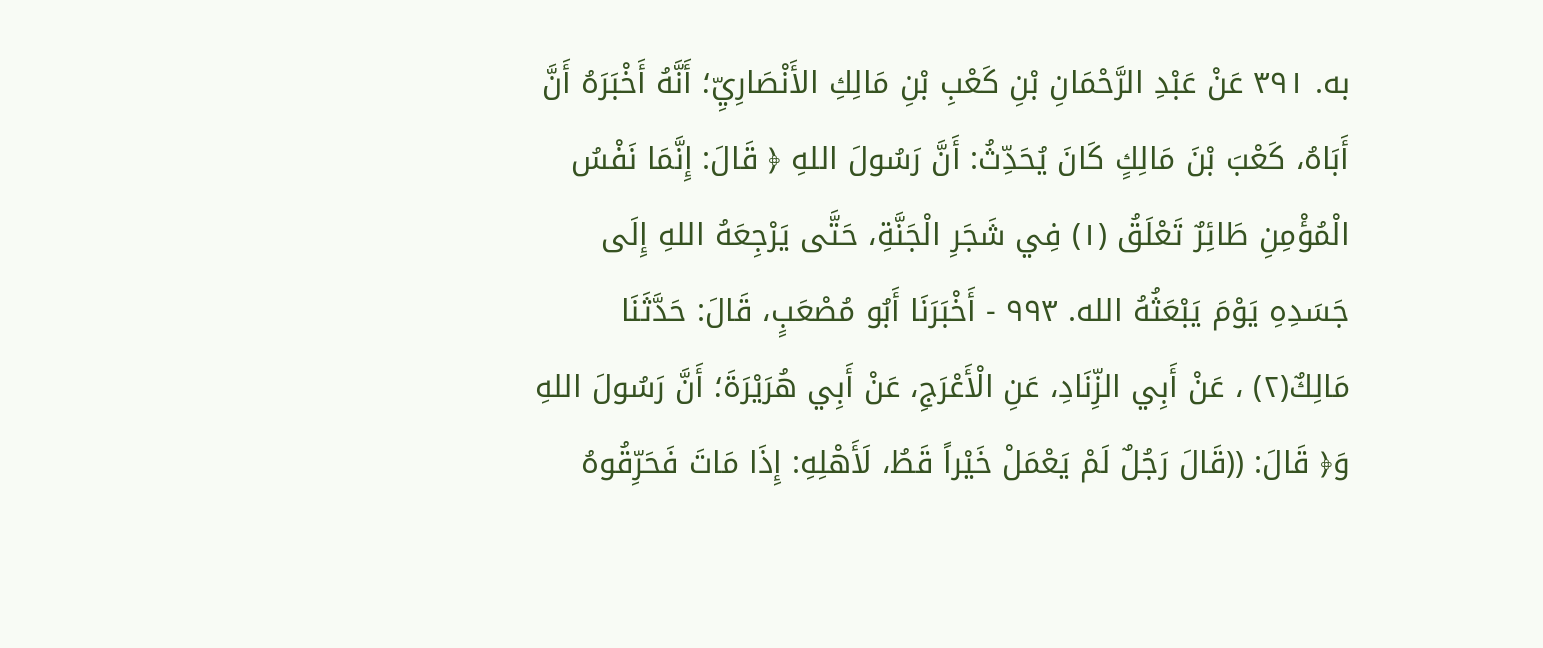به. ٣٩١ عَنْ عَبْدِ الرَّحْمَانِ بْنِ كَعْبِ بْنِ مَالِكِ الأَنْصَارِيِّ؛ أَنَّهُ أَخْبَرَهُ أَنَّ أَبَاهُ، كَعْبَ بْنَ مَالِكٍ كَانَ يُحَدِّثُ: أَنَّ رَسُولَ اللهِ ﴿ قَالَ: إِنَّمَا نَفْسُ الْمُؤْمِنِ طَائِرٌ تَعْلَقُ (١) فِي شَجَرِ الْجَنَّةِ، حَتَّى يَرْجِعَهُ اللهِ إِلَى جَسَدِهِ يَوْمَ يَبْعَثُهُ الله. ٩٩٣ - أَخْبَرَنَا أَبُو مُصْعَبٍ، قَالَ: حَدَّثَنَا مَالِكٌ(٢) ، عَنْ أَبِي الزِّنَادِ، عَنِ الْأَعْرَجِ، عَنْ أَبِي هُرَيْرَةَ؛ أَنَّ رَسُولَ اللهِ وَ﴿ قَالَ: ((قَالَ رَجُلٌ لَمْ يَعْمَلْ خَيْراً قَطُ، لَأَهْلِهِ: إِذَا مَاتَ فَحَرِّقُوهُ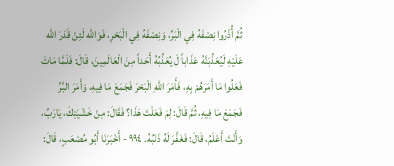ثُمَّ أُذْرُوا نِصْفَهُ فِي الْبَرِّ، وَنِصْفَهُ فِي الْبَحْرِ، فَوَالله لَئِنْ قَدَرَ الله عَلَيْهِ لَيُعَذِّبَنَّهُ عَذَاباً لَ يُعَذِّبُهُ أَحَداً مِنَ الْعَالَمِينَ، قَالَ: فَلَمَّا مَاتَ فَعَلُوا مَا أَمَرَهُمْ بِهِ، فَأَمَرَ اللهِ الْبَحْرَ فَجَمَعَ مَا فِيهِ، وَأَمَرَ البَّرِّ فَجَمَعَ مَا فِيهِ، ثُمَّ قَالَ: لِمَ فَعَلْتَ هَذَا؟ فَقَالَ: مِنْ خَشْيَتِكَ، يَارَبِّ، وَأَنْتَ أَعْلَمُ، قَالَ: فَغَفَّرَ لَهُ ذَنْبُهُ. ٩٩٤ - أَخْبَرَنَا أَبُو مُصْعَبٍ، قَالَ: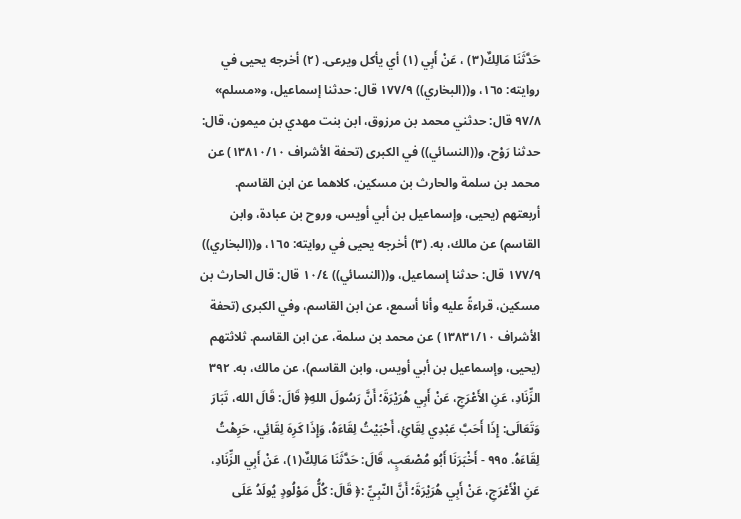حَدَّثَنَا مَالِكٌ(٣) ، عَنْ أَبِي (١) أي یأکل ويرعى. (٢) أخرجه يحيى في روايته: ١٦٥، و((البخاري)) ١٧٧/٩ قال: حدثنا إسماعيل، و«مسلم» ٩٧/٨ قال: حدثني محمد بن مرزوق، ابن بنت مهدي بن ميمون، قال: حدثنا رَوْح، و((النسائي)) في الكبرى (تحفة الأشراف ١٣٨١٠/١٠) عن محمد بن سلمة والحارث بن مسكين، كلاهما عن ابن القاسم. أربعتهم (يحيى، وإسماعيل بن أبي أويس، وروح بن عبادة، وابن القاسم) عن مالك، به. (٣) أخرجه يحيى في روايته: ١٦٥، و((البخاري)) ١٧٧/٩ قال: حدثنا إسماعيل، و((النسائي)) ١٠/٤ قال: قال الحارث بن مسكين، قراءةً عليه وأنا أسمع، عن ابن القاسم، وفي الكبرى (تحفة الأشراف ١٣٨٣١/١٠) عن محمد بن سلمة، عن ابن القاسم. ثلاثتهم (يحيى، وإسماعيل بن أبي أويس، وابن القاسم)، عن مالك، به. ٣٩٢ الزِّنَادِ، عَنِ الأَعْرَجِ، عَنْ أَبِي هُرَيْرَةَ؛ أَنَّ رَسُولَ اللهِ﴿ قَالَ: قَالَ الله، تَبَارَ وَتَعَالَى: إِذَا أَحَبَّ عَبْدِي لِقَائِ، أَحْبَيْتُ لِقَاءَهُ، وَإِذَا كَرِهَ لِقَائِي، حَرِهْتُ لِقَاءَهُ. ٩٩٥ - أَخْبَرَنَا أَبُو مُصْعَبٍ، قَالَ: حَدَّثَنَا مَالِكٌ(١)، عَنْ أَبِي الزِّنَادِ، عَنِ الْأَعْرَجِ، عَنْ أَبِي هُرَيْرَةَ؛ أَنَّ النّبِيِّ :﴿ قَالَ: كُلُّ مَوْلُودٍ يُولَدُ عَلَى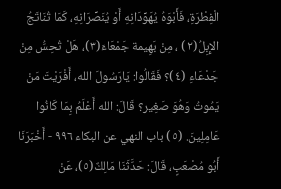الْفِطْرَةِ، فَأَبْوَهُ يُهَوِّدَانِهِ أَوْ يُنَصِّرَانِهِ، كَمَا تُنَاتَجُ الإِبِلُ(٢) ، مِنْ بَهِيمة جَمْعَاءَ(٣)، هَلْ تُحِسُّ مِنْ جَدْعَاءِ (٤)؟ فَقَالُوا: يَارَسُولَ الله، أَفْرَيْتَ مَنْ يَمُوتُ وَهُوَ صَغِير؟ قَالَ: الله أَعْلَمُ بِمَا كَانُوا عَامِلِينَ. (٥) باب النهي عن البكاء ٩٩٦ - أَخْبَرَنَا أَبُو مُصْعَبٍ، قَالَ: حَدَّثَنَا مَالِكٌ(٥)، عَنْ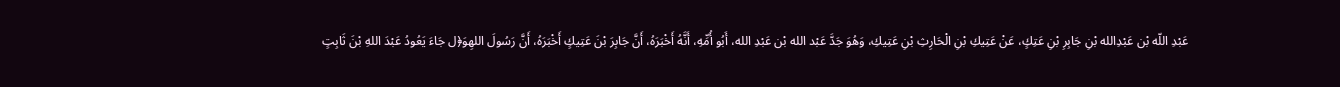عَبْدِ اللّه بْن عَبْدِالله بْنِ جَابِرِ بْنِ عَتِكٍ، عَنْ عَتِيكِ بْنِ الْحَارِثِ بْنِ عَتِيكِ، وَهُوَ جَدَّ عَبْد الله بْن عَبْدِ الله، أَبُو أُمِّهِ، أَنَّهُ أَخْبَرَهُ، أَنَّ جَابِرَ بْنَ عَتِيكٍ أَخْبَرَهُ، أَنَّ رَسُولَ اللهِوَ﴿ل جَاءَ يَعُودُ عَبْدَ اللهِ بْنَ ثَابِتٍ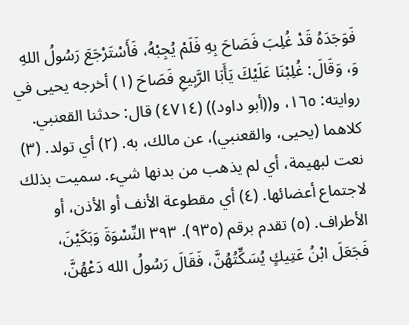فَوَجَدَهُ قَدْ غُلِبَ فَصَاحَ بِهِ فَلَمْ يُجِبْهُ، فَأَسْتَرْجَعَ رَسُولُ اللهِ وَ، وَقَالَ: غُلِبْنَا عَلَيْكَ يَأَبَا الرَّبِيعِ فَصَاحَ (١) أخرجه يحيى في روايته: ١٦٥، و((أبو داود)) (٤٧١٤) قال: حدثنا القعنبي. كلاهما (يحيى، والقعنبي)، عن مالك، به. (٢) أي تولد. (٣) نعت لبهيمة، أي لم يذهب من بدنها شيء. سميت بذلك لاجتماع أعضائها. (٤) أي مقطوعة الأنف أو الأذن، أو الأطراف. (٥) تقدم برقم (٩٣٥). ٣٩٣ النِّسْوَةَ وَبَكَيْنَ، فَجَعَلَ ابْنُ عَتِيكٍ يُسَكِّتُهُنَّ، فَقَالَ رَسُولُ الله دَعْهُنَّ،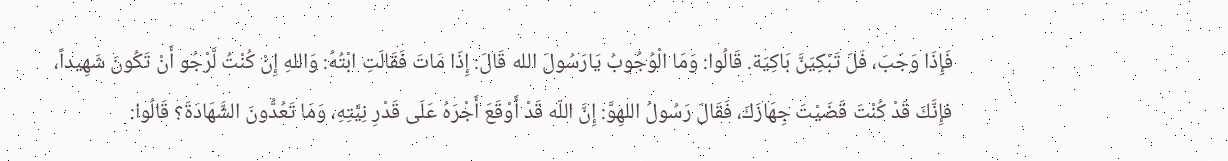فَإِذَا وَجَبَ، فَلَ تَبْكِيَنَّ بَاكِيَة. قَالُوا: وَمَا الْوُجُوبُ يَارَسُولَ الله قَالَ: إِذَا مَاتَ فَقَالَتِ ابْتُهُ: وَاللهِ إِنْ كُنْتُ لَّرْجُو أَنْ تَكُونَ شَهِيداً، فإِنَّكَ قَدْ كُنْتَ قَضَيْتَ جِهَازَكَ، فَقَالَ رَسُولُ اللهِوَّ: إِنَّ اللّه قَدْ أَوْقَعَ أَجْرَهُ عَلَى قَدْرِ نِيَّتِهِ، وَمَا تَعُدُّونَ الشَّهَادَةَ؟ قَالُوا: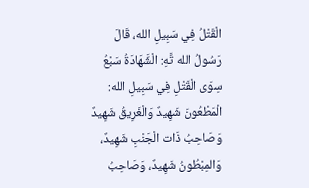الْقَتْلُ فِي سَبِيلِ الله، قَالَ رَسُولُ الله تَّهِ: الْشَّهَادَةُ سَبْعُ سِوَى الْقَتْلِ فِي سَبِيلِ الله: الْمَطْعُونَ شَهِيدٌ وَالْغَرِيقُ شَهِيدٌ وَصَاحِبُ ذَات الْجَنْبِ شَهِيدٌ، وَالمِبْطُونُ شَهِيدٌ، وَصَاحِبُ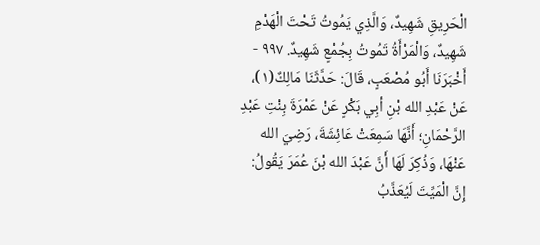الْحَرِيقِ شَهِيدٌ، وَالَّذِي يَمُوتُ تَحْتَ الْهَدْمِ شَهِيدٌ، وَالْمَرْأَةُ تَمُوتُ بِجُمْعٍ شَهِيدٌ. ٩٩٧ - أَخْبَرَنَا أَبُو مُصْعَبٍ، قَالَ: حَدَّثَنَا مَالِكٌ(١)، عَنْ عَبْدِ الله بْنِ أبِي بَكْرٍ عَنْ عَمْرَةَ بِنْتِ عَبْدِ الرَّحْمَانِ؛ أَنَّهَا سَمِعَتْ عَائِشَةَ، رَضِيَ الله عَنْهَا، وَذُكِرَ لَهَا أَنَّ عَبْدَ الله بْنَ عُمَرَ يَقُولُ: إِنَّ الْمَيِّتَ لَيُعَذَّبُ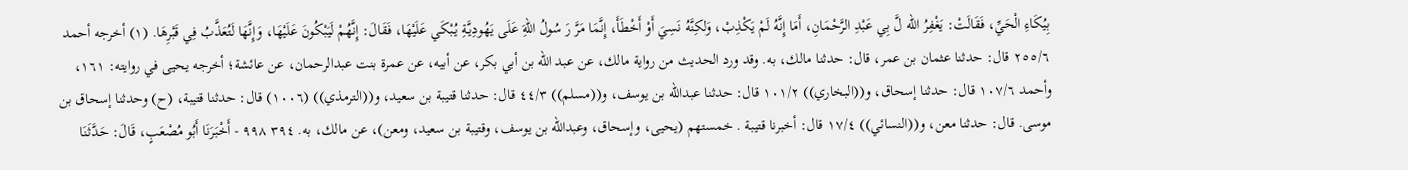بِيُكَاءِ الْحَيِّ، فَقَالَتْ: يَغْفِرُ الله لَّ بِي عَبْدِ الرَّحْمَانِ، أَمَا إِنَّهُ لَمْ يَكْذِبْ، وَلكِنَّهُ نَسِيَ أَوْ أَخْطَأَ، إِنَّمَا مَرَّ رَ سُولُ اللهَِ عَلَى يَهُودِيَّةِ يُبْكَي عَلَيْهَا، فَقَالَ: إِنَّهُمْ لَيَبْكُونَ عَلَيْهَا، وَإِنَّهَا لَتُعَذَّبُ فِي قَبْرِهَا. (١) أخرجه أحمد ٢٥٥/٦ قال: حدثنا عثمان بن عمر، قال: حدثنا مالك، به. وقد ورد الحديث من رواية مالك، عن عبد الله بن أبي بكر، عن أبيه، عن عمرة بنت عبدالرحمان، عن عائشة؛ أخرجه يحيى في روايته: ١٦١، وأحمد ١٠٧/٦ قال: حدثنا إسحاق، و((البخاري)) ١٠١/٢ قال: حدثنا عبدالله بن يوسف، و((مسلم)) ٤٤/٣ قال: حدثنا قتيبة بن سعيد، و((الترمذي)) (١٠٠٦) قال: حدثنا قتيبة، (ح) وحدثنا إسحاق بن موسى. قال: حدثنا معن، و((النسائي)) ١٧/٤ قال: أخبرنا قتيبة . خمستهم (يحيى، وإسحاق، وعبدالله بن يوسف، وقتيبة بن سعيد، ومعن)، عن مالك، به. ٣٩٤ ٩٩٨ - أَخْبَرَنَا أَبُو مُصْعَبٍ، قَالَ: حَدَّثَنَا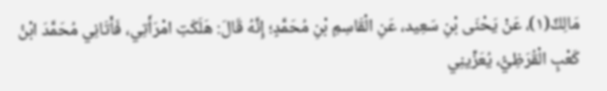مَالِكٌ(١)، عَنْ يَحْنَى بْنِ سَعِيد، عَنِ الْقَاسِمِ بْنِ مُحَمَّدٍ؛ إِنَّهُ قَالَ: هَلَكَتِ امْرَأَتِي، فَأَتَانِي مُحَمَّدَ ابْنُ كَعْبٍ الْقُرَظِيُّ، يُعَزِّينِي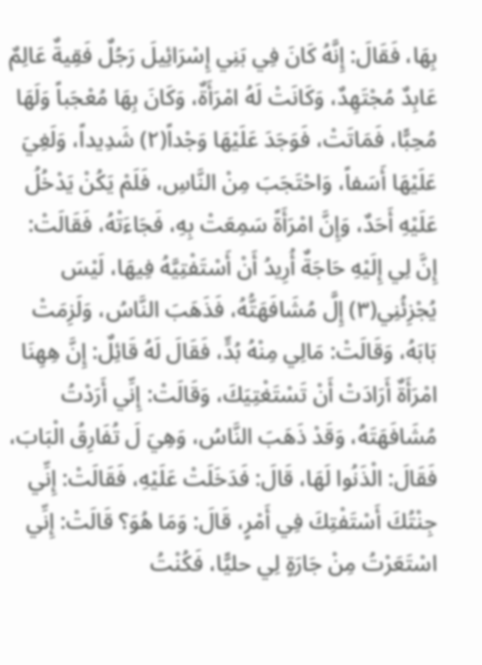بِهَا، فَقَالَ: إِنَّهُ كَانَ فِي بَنِي إِسْرَائِيلَ رَجُلٌ فَقِيةٌ عَالِمٌ عَابِدٌ مُجْتَهِدٌ، وَكَانَتْ لَهُ امْرَأَةٌ، وَكَانَ بِهَا مُعْجَباً وَلَهَا مُحِبًّا، فَمَاتَتْ، فَوَجَدَ عَلَيْهَا وَجْداً(٢) شَدِيداً، وَلَغِيَ عَلَيْهَا أَسَفاً، وَاحْتَجَبَ مِنْ النَّاسِ، فَلَمْ يَكُنْ يَدْخُلُ عَلَيْهِ أَحَدٌ، وَإِنَّ امْرَأَةً سَمِعَتْ بِهِ، فَجَاءَتْهُ، فَقَالَتْ: إِنَّ لِي إِلَيْهِ حَاجَةٌ أُرِيدُ أَنْ أَسْتَفْتِيَّهُ فِيهَا، لَيْسَ يُجْزِئُنِي(٣) إِلَّ مُشَافَهَتُّهُ، فَذَهَبَ النَّاسُ، وَلَزِمَتْ بَابَهُ، وَقَالَتْ: مَالِي مِنْهُ بُدٍّ، فَقَالَ لَهُ قَائِلٌ: إِنَّ هِهِنَا امْرَأَةٌ أَرَادَتْ أَنْ تَسْتَغْتِيَكَ، وَقَالَتْ: إِنِّي أَرَدْتُ مُشَافَهَتَهُ، وَقَدْ ذَهَبَ النَّاسُ، وَهِيَ لَ تُفَارِقُ الْبَابَ، فَقَالَ: الْذَنُوا لَهَا، قَالَ: فَدَخَلَتْ عَلَيْهِ، فَقَالَتْ: إِنِّي جِنْتُكَ أَسْتَفْتِكَ فِي أَمْرٍ، قَالَ: وَمَا هُوَ؟ قَالَتْ: إِنِّي اسْتَعَرْتُ مِنْ جَارَةٍ لِي حليًّا، فَكُنْتُ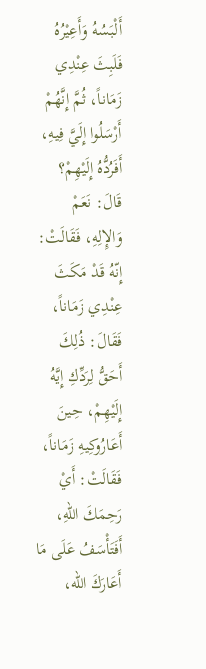أَلْبَسُهُ وَأَعِيْرُهُ فَلَبِثَ عِنْدِي زَمَاناً، ثُمَّ إِنَّهُمْ أَرْسَلُوا إِلَيَّ فِيهِ، أَفَرُدُّهُ إِلَيْهِمْ؟ قَالَ: نَعَمْ وَالإِلِهِ، فَقَالَتْ: إِنّهُ قَدْ مَكَثَ عِنْدِي زَمَاناً، فَقَالَ: ذُلِكَ أَحَقُّ لِرَدِّكِ إِيَّهُ إِلَيْهِمْ، حِينَ أَعَارُوكِيهِ زَمَاناً، فَقَالَتْ: أَيْ رَحِمَكَ اللهِ، أَفَتَأْسَفُ عَلَى مَا أَعَارَكَ الله،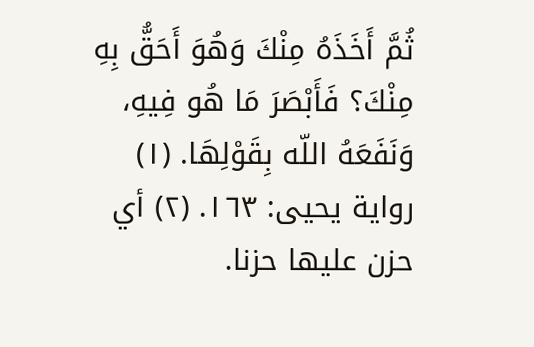ثُمَّ أَخَذَهُ مِنْكَ وَهُوَ أَحَقُّ بِهِ مِنْكَ؟ فَأَبْصَرَ مَا هُو فِيهِ، وَنَفَعَهُ اللّه بِقَوْلِهَا. (١) رواية يحيى: ١٦٣. (٢) أي حزن عليها حزنا.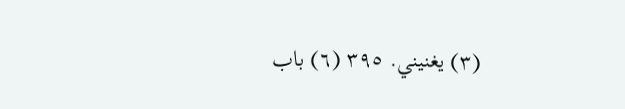(٣) يغنيني. ٣٩٥ (٦) باب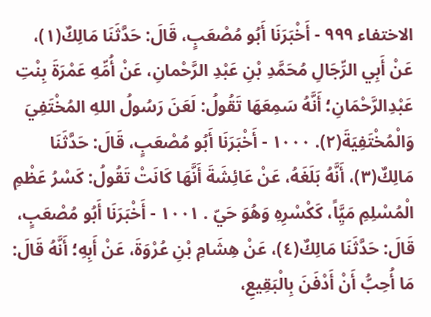الاختفاء ٩٩٩ - أَخْبَرَنَا أَبُو مُصْعَبٍ، قَالَ: حَدَّثَنَا مَالِكٌ(١)، عَنْ أَبِي الرِّجَالِ مُحَمَّدِ بْنِ عَبْدِ الرَّحْمانِ، عَنْ أُمِّهِ عَمْرَةَ بِنْتِ عَبْدِالرَّحْمَانِ؛ أَنَّهُ سَمِعَهَا تَقُولُ: لَعَنَ رَسُولُ اللهِ المُخْتَفِيَ وَالْمُخْتَفِيَةَ(٢). ١٠٠٠ - أَخْبَرَنَا أَبُو مُصْعَبٍ، قَالَ: حَدَّثَنَا مَالِكٌ(٣)، أَنَّهُ بَلَغَهُ، عَنْ عَائِشَةَ أَنَّهَا كَانَتْ تَقُولُ: كَسْرُ عَظْمِ الْمُسْلِمِ مَيَِّاً، كَكْسْرِهِ وَهُوَ حَيّ . ١٠٠١ - أَخْبَرَنَا أَبُو مُصْعَبٍ، قَالَ: حَدَّثَنَا مَالِكٌ(٤)، عَنْ هِشَامِ بْنِ عُرْوَةَ، عَنْ أَبِهِ؛ أَنَّهُ قَالَ: مَا أُحِبُّ أَنْ أَدْفَنَ بِالْبَقِيعِ،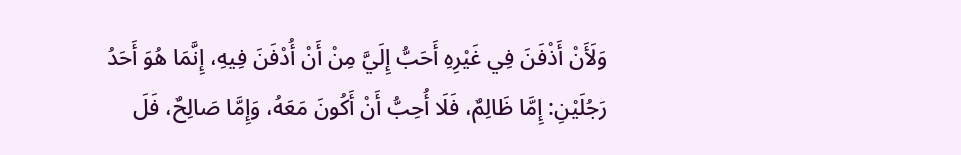وَلَأَنْ أَذْفَنَ فِي غَيْرِهِ أَحَبُّ إِلَيَّ مِنْ أَنْ أُدْفَنَ فِيهِ، إِنَّمَا هُوَ أَحَدُ رَجُلَيْنِ: إِمَّا ظَالِمٌ، فَلَا أُحِبُّ أَنْ أَكُونَ مَعَهُ، وَإِمَّا صَالِحٌ، فَلَ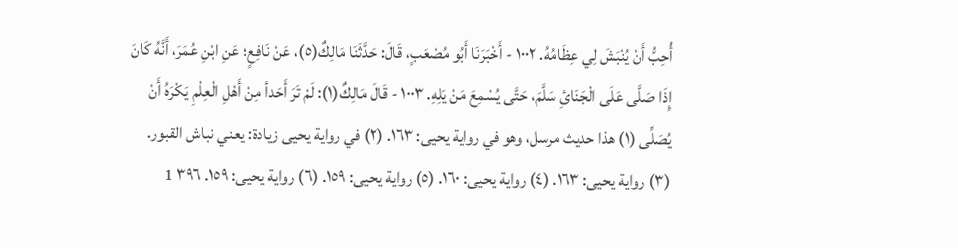أُحِبُّ أَنْ يُنْبَشَ لِي عِظَامُهُ. ١٠٠٢ - أَخْبَرَنَا أَبُو مُصْعَبٍ، قَالَ: حَدَّثَنَا مَالِكٌ(٥)، عَنْ نَافِعٍ؛ عَنِ ابْنِ عُمَرَ، أَنَّهُ كَانَ إِذَا صَلَّى عَلَى الْجَنَائِ سَلَّمَ، حَتَّى يُسْمِعَ مَنْ يَلِهِ. ١٠٠٣ - قَالَ مَالِكٌ(١): لَمْ تَرَ أَحَدأ مِنْ أَهْلِ الْعِلْمِ يَكْرَهُ أَنْ يُصَلِّى (١) هذا حديث مرسل، وهو في رواية يحيى: ١٦٣. (٢) في رواية يحيى زيادة: يعني نباش القبور. (٣) رواية يحيى: ١٦٣. (٤) رواية يحيى: ١٦٠. (٥) رواية يحيى: ١٥٩. (٦) رواية يحيى: ١٥٩. ٣٩٦ 1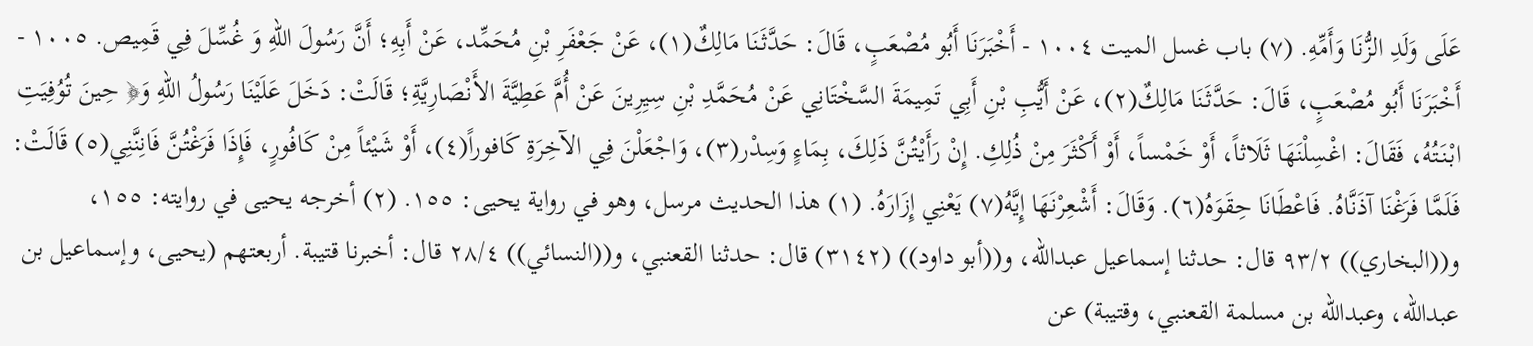عَلَى وَلَدِ الزُّنَا وَأَمِّهِ. (٧) باب غسل الميت ١٠٠٤ - أَخْبَرَنَا أَبُو مُصْعَبٍ، قَالَ: حَدَّثَنَا مَالِكٌ(١)، عَنْ جَعْفَرِ بْنِ مُحَمِّد، عَنْ أَبِهِ؛ أَنَّ رَسُولَ اللهِ وَ غُسِّلَ فِي قَمِيص. ١٠٠٥ - أَخْبَرَنَا أَبُو مُصْعَبٍ، قَالَ: حَدَّثَنَا مَالِكٌ(٢)، عَنْ أَيُّبِ بْنِ أَبِي تَمِيمَةَ السَّخْتَانِي عَنْ مُحَمَّدِ بْنِ سِيِرِينَ عَنْ أُمَّ عَطِيَّةَ الأَنْصَارِيَّةِ؛ قَالَتْ: دَخَلَ عَلَيْنَا رَسُولُ اللهِ وَ﴿ حِينَ تُوُفِيَتِ ابْنَتُهُ، فَقَالَ: اغْسِلْنَهَا ثَلَاثاً، أَوْ خَمْساً، أَوْ أَكْثَرَ مِنْ ذُلِكِ. إِنْ رَأَيْتُنَّ ذَلِكَ، بِمَاءٍ وَسِدْر(٣)، وَاجْعَلْنَ فِي الآخِرَةِ كَافوراً(٤)، أَوْ شَيْئاً مِنْ كَافُورٍ، فَإِذَا فَرَغْتُنَّ فَانِنَّنِي(٥) قَالَتْ: فَلَمَّا فَرَغْنَا آذَنَّاهُ. فَاعْطَانَا حِقَوَهُ(٦). وَقَالَ: أَشْعِرْنَهَا إِيَّهُ(٧) يَعْنِي إِزَارَهُ. (١) هذا الحديث مرسل، وهو في رواية يحيى: ١٥٥. (٢) أخرجه يحيى في روايته: ١٥٥، و((البخاري)) ٩٣/٢ قال: حدثنا إسماعيل عبداللّه، و((أبو داود)) (٣١٤٢) قال: حدثنا القعنبي، و((النسائي)) ٢٨/٤ قال: أخبرنا قتيبة. أربعتهم (يحيى، وإسماعيل بن عبدالله، وعبدالله بن مسلمة القعنبي، وقتيبة) عن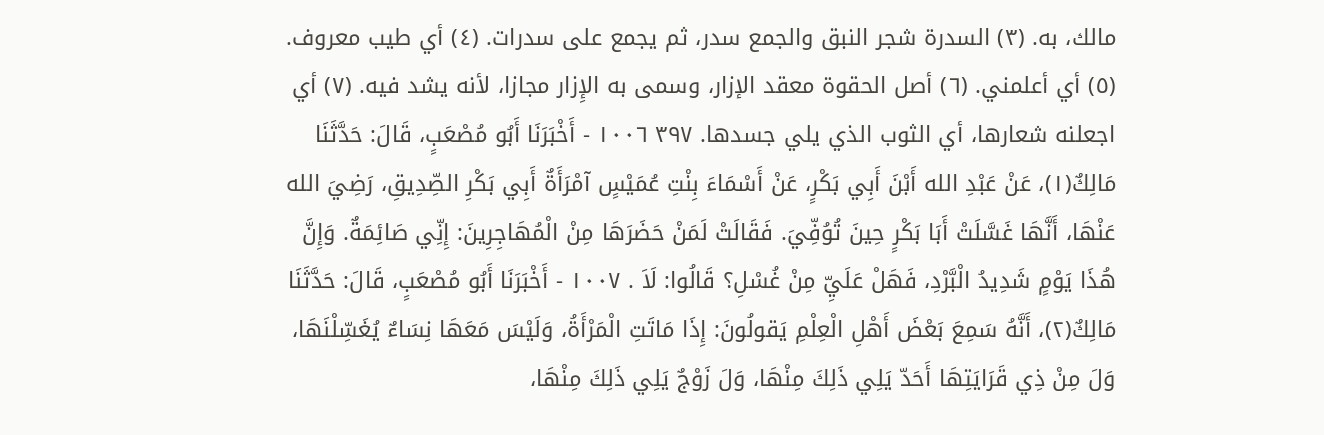مالك، به. (٣) السدرة شجر النبق والجمع سدر، ثم يجمع على سدرات. (٤) أي طيب معروف. (٥) أي أعلمني. (٦) أصل الحقوة معقد الإزار، وسمى به الإِزار مجازا، لأنه يشد فيه. (٧) أي اجعلنه شعارها، أي الثوب الذي يلي جسدها. ٣٩٧ ١٠٠٦ - أَخْبَرَنَا أَبُو مُصْعَبٍ، قَالَ: حَدَّثَنَا مَالِكٌ(١)، عَنْ عَبْدِ الله أَبْنَ أَبِي بَكْرٍ، عَنْ أَسْمَاءَ بِنْتِ عُمَيْسٍ آمْرَأَةٌ أَبِي بَكْرِ الصِّدِيقِ، رَضِيَ الله عَنْهَا، أَنَّهَا غَسَّلَتْ أَبَا بَكْرٍ حِينَ تُوُفِّيَ. فَقَالَتْ لَمَنْ حَضَرَهَا مِنْ الْمُهَاجِرِينَ: إِنِّي صَائِمَةٌ. وَإِنَّ هُذَا يَوْمٍ شَدِيدُ الْبَّرْدِ، فَهَلْ عَلَيِّ مِنْ غُسْلِ؟ قَالُوا: لَاَ . ١٠٠٧ - أَخْبَرَنَا أَبُو مُصْعَبٍ، قَالَ: حَدَّثَنَا مَالِكٌ(٢)، أَنَّهُ سَمِعَ بَعْضَ أَهْلِ الْعِلْمِ يَقولُونَ: إِذَا مَاتَتِ الْمَرْأَةُ، وَلَيْسَ مَعَهَا نِسَاءٌ يُغَسِّلْنَهَا، وَلَ مِنْ ذِي قَرَايَتِهَا أَحَدّ يَلِي ذَلِكَ مِنْهَا، وَلَ زَوْجٌ يَلِي ذَلِكَ مِنْهَا،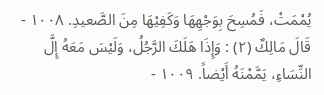يُمْمَتْ، فَمُسِحَ بِوَجْهِهَا وَكَفِيْهَا مِنَ الصَّعيدِ. ١٠٠٨ - قَالَ مَالِكٌ (٢) : وَإِذَا هَلَكَ الرَّجُلُ، وَلَيْسَ مَعَهُ إِلَّ النِّسَاءِ، يَمَّمْنَهُ أَيْضاً. ١٠٠٩ -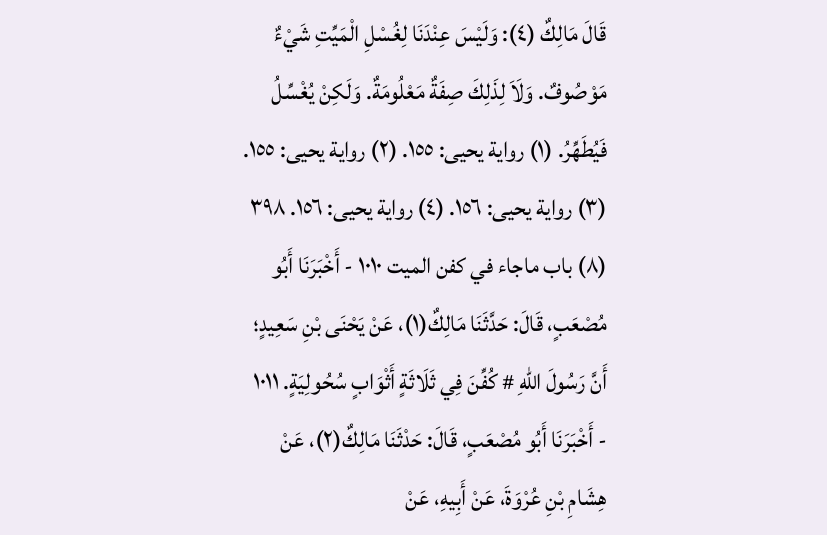قَالَ مَالِكٌ (٤): وَلَيْسَ عِنْدَنَا لِغُسْلِ الْمَيِّتِ شَيْءٌ مَوْصُوفٌ. وَلَاَ لِذَلِكَ صِفَةٌ مَعْلُومَةٌ. وَلَكِنْ يُغْسِّلُ فَيُطَهِّرُ. (١) رواية يحيى: ١٥٥. (٢) رواية يحيى: ١٥٥. (٣) رواية يحيى: ١٥٦. (٤) رواية يحيى: ١٥٦. ٣٩٨ (٨) باب ماجاء في كفن الميت ١٠١٠ - أَخْبَرَنَا أَبُو مُصْعَبٍ، قَالَ: حَدَّثَنَا مَالِكٌ(١)، عَنْ يَحْنَى بْنِ سَعِيدٍ؛ أَنَّ رَسُولَ اللهِ # كُفِّنَ فِي ثَلَاثَةٍ أَثْوَابٍ سُحُولِيَةٍ. ١٠١١ - أَخْبَرَنَا أَبُو مُصْعَبٍ، قَالَ: حَدْثَنَا مَالِكٌ(٢)، عَنْ هِشَامِ بْنِ عُرْوَةَ، عَنْ أَبِيهِ، عَنْ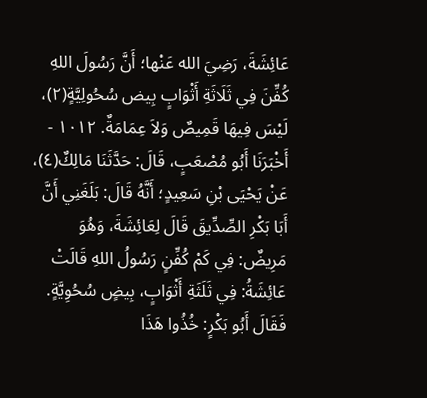عَائِشَةَ، رَضِيَ الله عَنْها؛ أَنَّ رَسُولَ اللهِ كُفِّنَ فِي ثَلَاثَةِ أَثْوَابٍ بِيض سُحُولِيَّةٍ(٢)، لَيْسَ فِيهَا قَمِيصٌ وَلاَ عِمَامَةٌ. ١٠١٢ - أَخْبَرَنَا أَبُو مُصْعَبٍ، قَالَ: حَدَّثَنَا مَالِكٌ(٤)، عَنْ يَحْيَى بْنِ سَعِيدٍ؛ أَنَّهُ قَالَ: بَلَغَنِي أَنَّ أَبَا بَكْرِ الصِّدِّيقَ قَالَ لِعَائِشَةَ، وَهُوَ مَرِيضٌ: فِي كَمْ كُفِّنٍ رَسُولُ اللهِ قَالَتْ عَائِشَةُ: فِي ثَلَثَةِ أَثْوَابٍ، بِيضٍ سُحُوِيَّةٍ. فَقَالَ أَبُو بَكْرٍ: خُذُوا هَذَا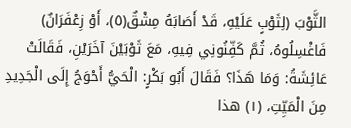الثَّوْبَ (لِثَوْبٍ عَلَيْهِ، قَدْ أَصَابَهُ مِشْقٌ(٥)، أَوْ زِعْفَرَانٌ) فَاغْسِلُوهُ، ثُمَّ كَفِّنُونِي فِيهِ، مَعَ ثَوْبَيْنَ آخَرَيْنِ، فَقَالَتْ عَائِشَةُ: وَمَا هَذَا؟ فَقَالَ أَبُو بَكْرٍ: الْحَيُّ أَحْوَجُ إِلَى الْجَدِيدِ مِنَ الْمَيِّتِ، (١) هذا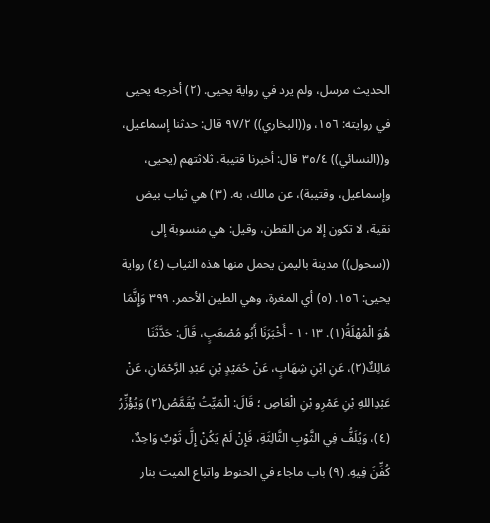الحديث مرسل، ولم يرد في رواية يحيى. (٢) أخرجه يحيى في روايته: ١٥٦، و((البخاري)) ٩٧/٢ قال: حدثنا إسماعيل، و((النسائي)) ٣٥/٤ قال: أخبرنا قتيبة. ثلاثتهم (يحيى، وإسماعيل، وقتيبة)، عن مالك، به. (٣) هي ثياب بيض نقية، لا تكون إلا من القطن، وقيل: هي منسوبة إلى ((سحول)) مدينة باليمن يحمل منها هذه الثياب (٤) رواية يحيى: ١٥٦. (٥) أي المغرة، وهي الطين الأحمر. ٣٩٩ وَإِنَّمَا هُوَ الْمُهْلَةُ(١). ١٠١٣ - أَخْبَرَنَا أَبُو مُصْعَبٍ، قَالَ: حَدَّثَنَا مَالِكٌ(٢)، عَنِ ابْنِ شِهَابٍ، عَنْ حُمَيْدٍ بْنِ عَبْدِ الرَّحْمَانِ، عَنْ عَبْدِاللهِ بْنِ عَمْرِو بْنِ الْعَاصِ ؛ قَالَ: الْمَيِّتُ يُقَمَّصُ(٢) وَيُؤْزِّرُ (٤)، وَيُلَفُّ فِي الثَّوْبِ الثَّالِثَةِ، فَإِنْ لَمْ يَكُنْ إِلَّ ثَوْبٌ وَاحِدٌ، كُفِّنَ فِيهِ. (٩) باب ماجاء في الحنوط واتباع الميت بنار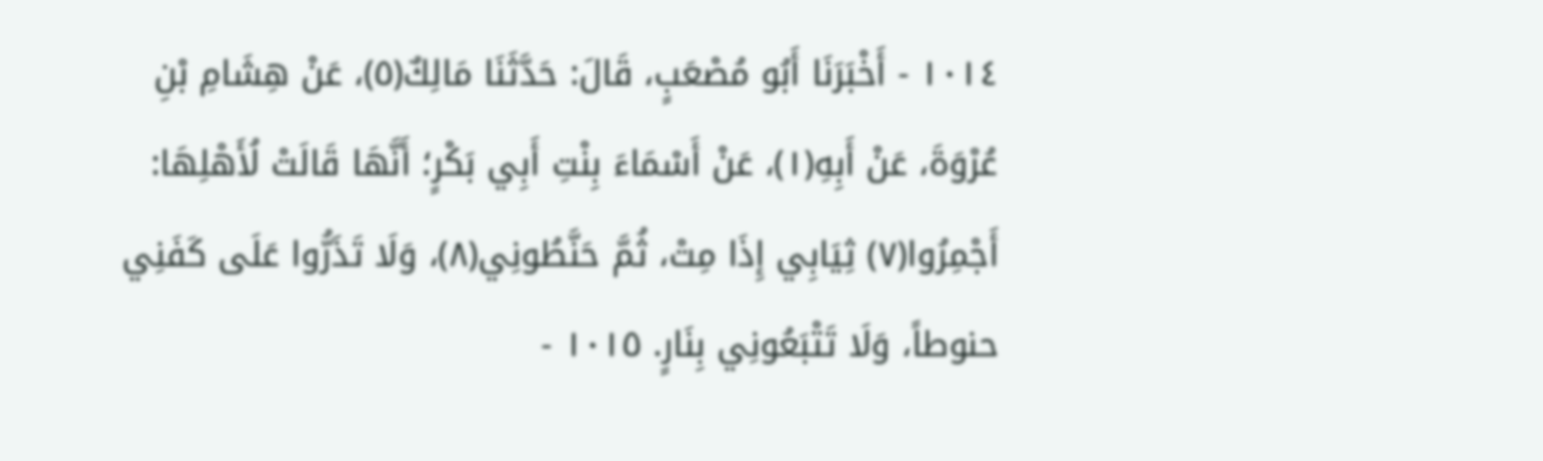١٠١٤ - أَخْبَرَنَا أَبُو مُصْعَبٍ، قَالَ: حَدَّثَنَا مَالِكٌ(٥)، عَنْ هِشَامِ بْنِ عُرْوَةَ، عَنْ أَبِهِ(١)، عَنْ أَسْمَاءَ بِنْتِ أَبِي بَكْرٍ؛ أَنَّهَا قَالَتْ لُأَهْلِهَا: أَجْمِرُوا(٧) ثِيَابِي إِذَا مِتْ، ثُمَّ حَنَّطُونِي(٨)، وَلَا تَذَرُّوا عَلَى كَفَنِي حنوطاً، وَلَا تَتْبَعُونِي بِنَارٍ. ١٠١٥ -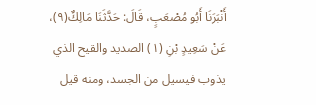أَنْبَرَنَا أَبُو مُصْعَبٍ، قَالَ: حَدَّثَنَا مَالِكٌ(٩)، عَنْ سَعِيدٍ بْنِ (١) الصديد والقيح الذي يذوب فيسيل من الجسد، ومنه قيل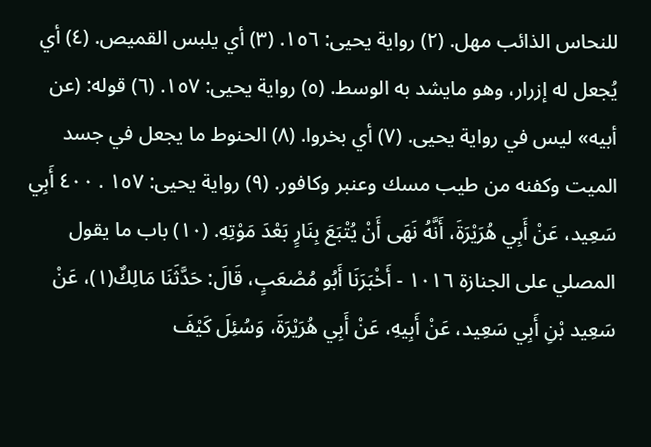للنحاس الذائب مهل. (٢) رواية يحيى: ١٥٦. (٣) أي يلبس القميص. (٤) أي يُجعل له إزرار، وهو مايشد به الوسط. (٥) رواية يحيى: ١٥٧. (٦) قوله: (عن أبيه» ليس في رواية يحيى. (٧) أي بخروا. (٨) الحنوط ما يجعل في جسد الميت وكفنه من طيب مسك وعنبر وكافور. (٩) رواية يحيى: ١٥٧ . ٤٠٠ أَبِي سَعِيد، عَنْ أَبِي هُرَيْرَةَ، أَنَّهُ نَهَى أَنْ يُتْبَعَ بِنَارٍ بَعْدَ مَوْتِهِ. (١٠) باب ما يقول المصلي على الجنازة ١٠١٦ - أَخْبَرَنَا أَبُو مُصْعَبٍ، قَالَ: حَدَّثَنَا مَالِكٌ(١)، عَنْ سَعِيد بْنِ أَبِي سَعِيد، عَنْ أَبِيهِ، عَنْ أَبِي هُرَيْرَةَ، وَسُئِلَ كَيْفَ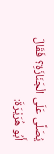يُصَلَّى عَلَى الْجَنَازَةِ؟ فَقَالَ أَبُو هُرَيْرَةَ: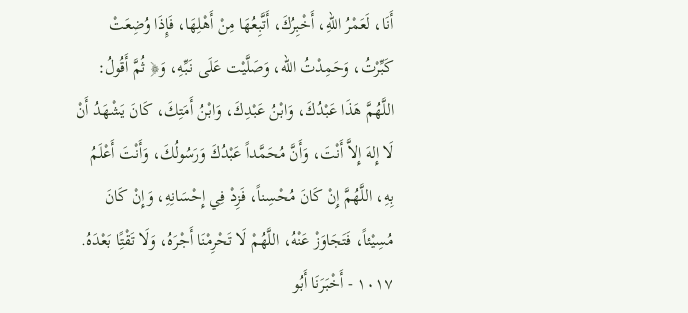أَنَا، لَعَمْرُ اللهِ، أَخْبِرُكَ، أَتَّبِعُهَا مِنْ أَهْلِهَا، فَإِذَا وُضِعَتْ كَبِّرْتُ، وَحَمِدْتُ الله، وَصَلَّيْت عَلَى نَبِّهِ، وَ﴿ ثُمَّ أَقُولُ: اللَّهُمَّ هَذَا عَبْدُكَ، وَابْنُ عَبْدِكَ، وَابْنُ أَمَتِكَ، كَانَ يَشْهَدُ أَنْ لَا إِلهَ إِلاَّ أَنْتَ، وَأَنَّ مُحَمَّداً عَبْدُكَ وَرَسُولُكَ، وَأَنْتَ أَعْلَمُ بِهِ، اللَّهُمَّ إِنْ كَانَ مُحْسِناً، فَزِدْ فِي إِحْسَانِهِ، وَإِنْ كَانَ مُسِيْئاً، فَتَجَاوَزْ عَنْهُ، اللَّهُمْ لَا تَحْرِمْنَا أَجْرَهُ، وَلَا تَقْتًِا بَعْدَهُ. ١٠١٧ - أَخْبَرَنَا أَبُو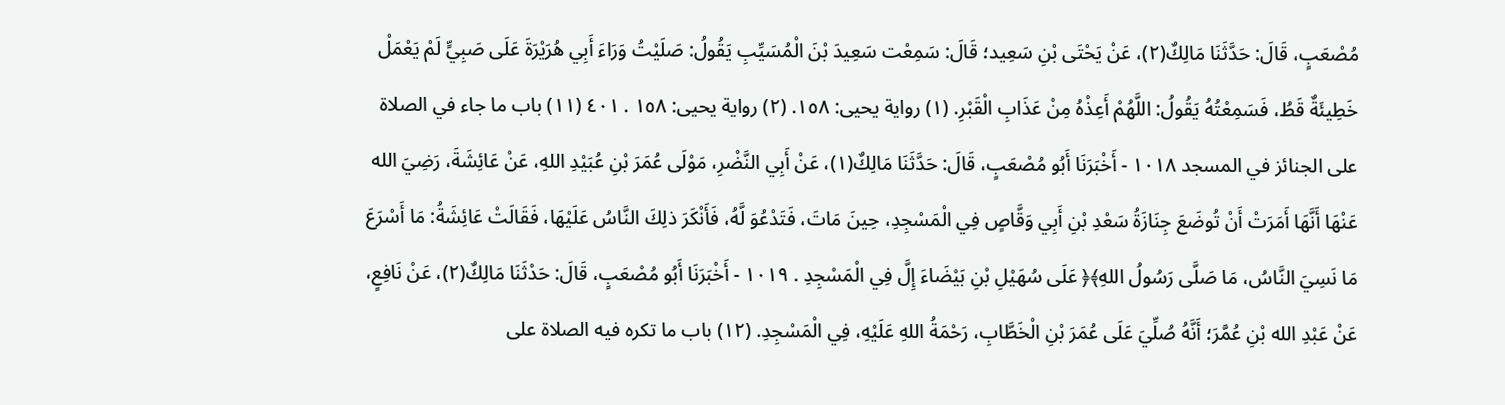مُصْعَبٍ، قَالَ: حَدَّثَنَا مَالِكٌ(٢)، عَنْ يَحْتَى بْنِ سَعِيد؛ قَالَ: سَمِعْت سَعِيدَ بْنَ الْمُسَيِّبِ يَقُولُ: صَلَيْتُ وَرَاءَ أَبِي هُرَيْرَةَ عَلَى صَبِيٍّ لَمْ يَعْمَلْ خَطِيئَةٌ قَطُ، فَسَمِعْتُهُ يَقُولُ: اللَّهُمْ أَعِذْهُ مِنْ عَذَابِ الْقَبْرِ. (١) رواية يحيى: ١٥٨. (٢) رواية يحيى: ١٥٨ . ٤٠١ (١١) باب ما جاء في الصلاة على الجنائز في المسجد ١٠١٨ - أَخْبَرَنَا أَبُو مُصْعَبٍ، قَالَ: حَدَّثَنَا مَالِكٌ(١)، عَنْ أَبِي النَّضْرِ، مَوْلَى عُمَرَ بْنِ عُبَيْدِ اللهِ، عَنْ عَائِشَةَ، رَضِيَ الله عَنْهَا أَنَّهَا أَمَرَتْ أَنْ تُوضَعَ جِنَازَةُ سَعْدِ بْنِ أَبِي وَقَّاصٍ فِي الْمَسْجِدِ، حِينَ مَاتَ، فَتَدْعُوَ لَّهُ، فَأَنْكَرَ ذلِكَ النَّاسُ عَلَيْهَا، فَقَالَتْ عَائِشَةُ: مَا أَسْرَعَ مَا نَسِيَ النَّاسُ، مَا صَلَّى رَسُولُ اللهِ﴾﴿ عَلَى سُهَيْلِ بْنِ بَيْضَاءَ إِلَّ فِي الْمَسْجِدِ . ١٠١٩ - أَخْبَرَنَا أَبُو مُصْعَبٍ، قَالَ: حَدْثَنَا مَالِكٌ(٢)، عَنْ نَافِعٍ، عَنْ عَبْدِ الله بْنِ عُمَّرَ؛ أَنَّهُ صُلِّيَ عَلَى عُمَرَ بْنِ الْخَطَّابِ، رَحْمَةُ اللهِ عَلَيْهِ، فِي الْمَسْجِدِ. (١٢) باب ما تكره فيه الصلاة على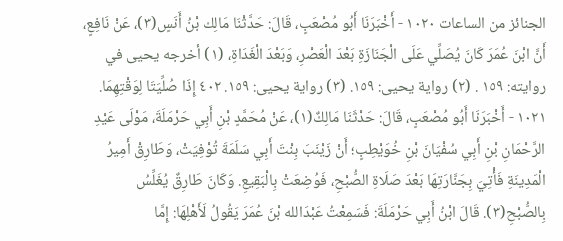الجنائز من الساعات ١٠٢٠ - أَخْبَرَنَا أَبُو مُصْعَبٍ، قَالَ: حَدَّثْنَا مَالِك بْنُ أَنَسٍ(٣)، عَنْ نَافِعٍ، أَنَّ ابْنَ عُمَرَ كَانَ يُصَلِّي عَلَى الْجَنَازَةِ بَعْدَ الْعَصْرِ، وَبَعْدَ الْغَدَاةِ، (١) أخرجه يحيى في روايته: ١٥٩ . (٢) رواية يحيى: ١٥٩. (٣) رواية يحيى: ١٥٩. ٤٠٢ إِذَا صُلِّيَتَا لِوَقْتِهِمَا. ١٠٢١ - أَخْبَرَنَا أَبُو مُصْعَبٍ، قَالَ: حَدْثَنَا مَالِكٌ(١)، عَنْ مُحَمَّدٍ بْنِ أَبِي حَرْمَلَةَ، مَوْلَى عَيْدِ الرَّحْمَانِ بْنِ أَبِي سُفْيَانَ بْنِ خُوَيْطِبٍ؛ أَنْ زَيْنَبَ بِنْتَ أَبِي سَلَمَةَ تُوْفِيَتْ، وَطَارِقْ أَمِيرُ الْمَدِينَةِ فَأْتِيَ بِجَنَّارَتِهَا بَعْدَ صَلَاةِ الصُّبْحِ، فَوُضِعَتْ بِالْبَقِيعِ. وَكَانَ طَارِقٌ يُغَلِّسُ بِالصُّبْحِ(٣). قَالَ ابْنُ أَبِي حَرْمَلَةَ: فَسَمِعْتُ عَبْدَالله بْنَ عُمَرَ يَقُولُ لَأَهْلِهَا: إِمَّا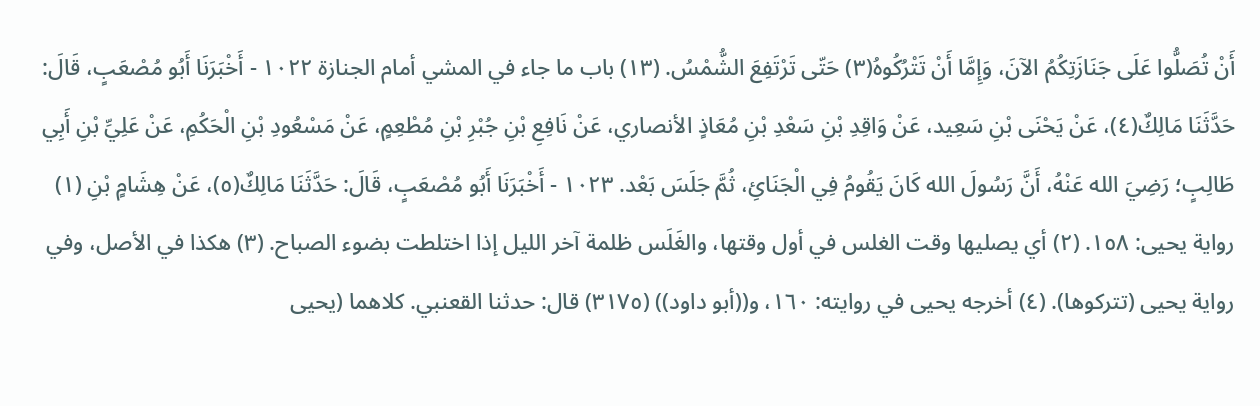أَنْ تُصَلُّوا عَلَى جَنَازَتِكُمُ الآنَ، وَإِمَّا أَنْ تَتْرُكُوهُ(٣) حَتّى تَرْتَفِعَ الشُّمْسُ. (١٣) باب ما جاء في المشي أمام الجنازة ١٠٢٢ - أَخْبَرَنَا أَبُو مُصْعَبٍ، قَالَ: حَدَّثَنَا مَالِكٌ(٤)، عَنْ يَحْنَى بْنِ سَعِيد، عَنْ وَاقِدِ بْنِ سَعْدِ بْنِ مُعَاذٍ الأنصاري، عَنْ نَافِعِ بْنِ جُبْرِ بْنِ مُطْعِمٍ، عَنْ مَسْعُودِ بْنِ الْحَكُمِ، عَنْ عَلِيِّ بْنِ أَبِي طَالِبٍ؛ رَضِيَ الله عَنْهُ، أَنَّ رَسُولَ الله كَانَ يَقُومُ فِي الْجَنَائِ، ثُمَّ جَلَسَ بَعْد. ١٠٢٣ - أَخْبَرَنَا أَبُو مُصْعَبٍ، قَالَ: حَدَّثَنَا مَالِكٌ(٥)، عَنْ هِشَامٍ بْنِ (١) رواية يحيى: ١٥٨. (٢) أي يصليها وقت الغلس في أول وقتها، والغَلَس ظلمة آخر الليل إذا اختلطت بضوء الصباح. (٣) هكذا في الأصل، وفي رواية يحيى (تتركوها). (٤) أخرجه يحيى في روايته: ١٦٠، و((أبو داود)) (٣١٧٥) قال: حدثنا القعنبي. كلاهما (يحيى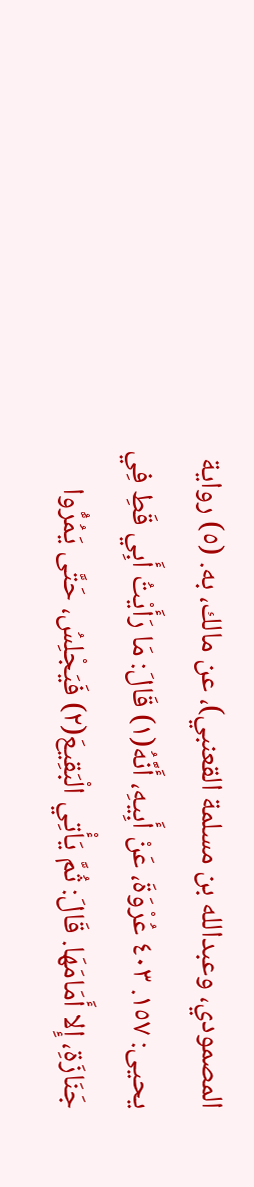المصمودي، وعبدالله بن مسلمة القعنبي)، عن مالك، به. (٥) رواية يحيى: ١٥٧. ٤٠٣ عُرْوَةَ، عَنْ أَبِيهِ، أَنَّهُ(١) قَالَ: مَا رَأَيْتُ أَبِي قَطِ فِي جَنَازَةِ، إِلا أَمَامَهَا. قَالَ: ثُمَّ يَأْتِي الْبَقِيعَ(٢) فَيَجْلِسُ، حَتَّى يَمُرُّوا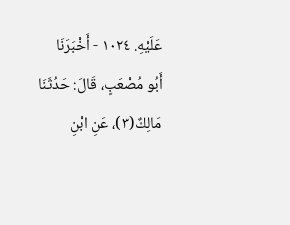عَلَيْهِ. ١٠٢٤ - أَخْبَرَنَا أَبُو مُصْعَبٍ، قَالَ: حَدُثَنَا مَالِكٌ(٣)، عَنِ ابْنِ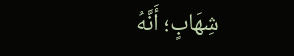شِهَابٍ؛ أَنَّهُ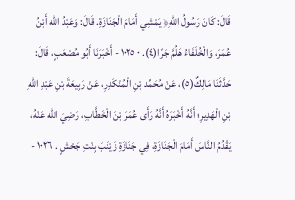قَالَ: كَانَ رَسُولُ اللهِ﴿ يَمْشِي أَمَامَ الْجَنَازَةِ. قَالَ: وَعَبْدُ الله أَبْنُ عُمَرَ، وَالْخُلَفَاءُ هَلُمَّ جَرًا(٤). ٠ ١٠٢٥ - أَخْبَرَنَا أَبُو مُصْعَبٍ، قَالَ: حَدَّثَنَا مَالِكٌ(٥)، عَنْ مُحَمِّد بْنِ الْمُنْكَدِرِ، عَنْ رَبِيعَةَ بْنِ عَبْدِ اللهِ بْنِ الْهَدِيرِ؛ أَنَّهُ أَخْبَرَهُ أَنَّهُ رَأَى عُمَرَ بْنَ الْخَطَّابِ، رَضِيَ الله عَنْهُ، يَقْدُمُ النَّاسَ أَمَامَ الْجَنَازَةِ، فِي جَنَازَةِ زَيْنَبَ بِنْتِ جَحْشٍ . ١٠٢٦ -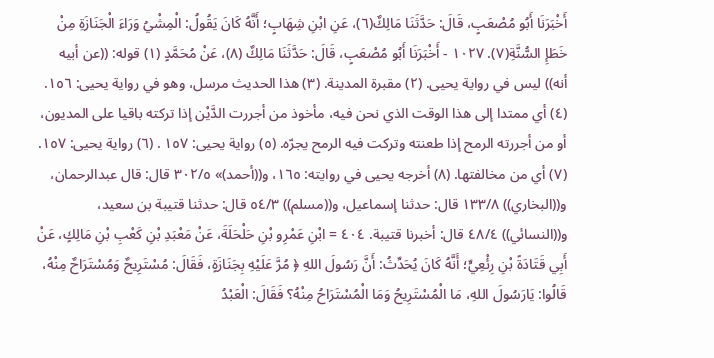أَخْبَرَنَا أَبُو مُصْعَبٍ، قَالَ: حَدَّثَنَا مَالِكٌ(٦)، عَنِ ابْنِ شِهَابٍ؛ أَنَّهُ كَانَ يَقُولُ: الْمِشْيُ وَرَاءَ الْجَنَازَةِ مِنْ خَطَإِ السُّنَّةِ(٧). ١٠٢٧ - أَخْبَرَنَا أَبُو مُصْعَبٍ، قَالَ: حَدَّثَنَا مَالِكٌ (٨)، عَنْ مُحَمَّدٍ (١) قوله: ((عن أبيه أنه)) ليس في رواية يحيى. (٢) مقبرة المدينة. (٣) هذا الحديث مرسل، وهو في رواية يحيى: ١٥٦. (٤) أي ممتدا إلى هذا الوقت الذي نحن فيه، مأخوذ من أجررت الدَّيْن إذا تركته باقیا على المديون، أو من أجررته الرمح إذا طعنته وتركت فيه الرمح يجرّه. (٥) رواية يحيى: ١٥٧ . (٦) رواية يحيى: ١٥٧. (٧) أي من مخالفتها. (٨) أخرجه يحيى في روايته: ١٦٥، و((أحمد)» ٣٠٢/٥ قال: قال عبدالرحمان، و((البخاري)) ١٣٣/٨ قال: حدثنا إسماعيل، و((مسلم)) ٥٤/٣ قال: حدثنا قتيبة بن سعيد، و((النسائي)) ٤٨/٤ قال: أخبرنا قتيبة. ٤٠٤ = ابْنِ عَمْرِو بْنِ حَلْحَلَةَ، عَنْ مَعْبَدِ بْنِ كَعْبِ بْنِ مَالِكٍ، عَنْ أَبِي قَتَادَةً بْنِ رِئْعِيٍّ؛ أَنَّهُ كَانَ يُحَدِّثُ: أَنَّ رَسُولَ اللهِ ﴿ مُرَّ عَلَيْهِ بِجَنَازَةٍ، فَقَالَ: مُسْتَرِيحٌ وَمُسْتَرَاحٌ مِنْهُ، قَالُوا: يَارَسُولَ اللهِ، مَا الْمُسْتَرِيحُ وَمَا الْمُسْتَرَاحُ مِنْهُ؟ فَقَالَ: الْعَبْدُ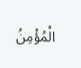الْمُؤْمِنُ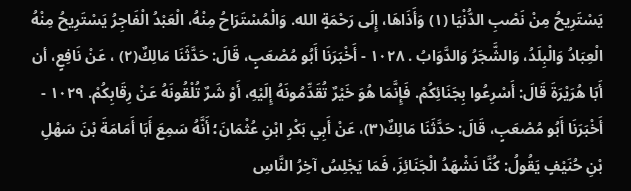يَسْتَرِيحُ مِنْ نَصْبِ الدُّنْيَا (١) وَأَذَاهَا، إِلَى رَحْمَةٍ الله. وَالْمُسْتَرَاحُ مِنْهُ، الْعَبْدُ الْفَاجِرُ يَسْتَرِيحُ مِنْهُ الْعِبَادُ وَالْبِلَدُ، وَالشَّجَرُ وَالدَّوَابُ . ١٠٢٨ - أَخْبَرَنَا أَبُو مُصْعَبٍ، قَالَ: حَدَّثَنَا مَالِكٌ(٢) ، عَنْ نَافِعٍ، أن أَبَا هُرَيْرَةَ قَالَ: أَسْرِعُوا بِجَنَائِكُمْ. فَإِنَّمَا هُوَ خَيْرٌ تُقَدِّمُونَهُ إِلَيْهِ، أَوْ شَرٌ تُلْقُونَهُ عَنْ رِقَابِكُمْ. ١٠٢٩ - أَخْبَرَنَا أَبُو مُصْعَبٍ، قَالَ: حَدَّثَنَا مَالِكٌ(٣)، عَنْ أَبِي بَكْرِ ابْنِ عُثْمَانَ؛ أَنَّهُ سَمِعَ أَبَا أَمَامَةَ بْنَ سَهْلِ بْنِ حُنَيْفٍ يَقُولُ: كُنَّا نَشْهَدُ الْجَنَائِزَ، فَمَا يَجْلِسُ آخِرُ النَّاسِ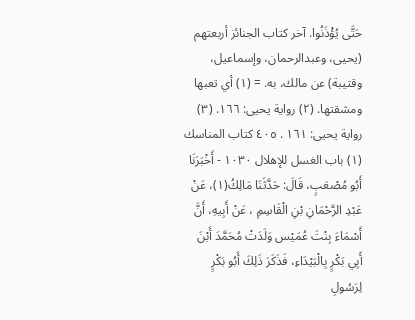حَتَّى يُؤْذَنُوا. آخر كتاب الجنائز أربعتهم (يحيى، وعبدالرحمان، وإسماعيل، وقتيبة) عن مالك، به. = (١) أي تعبها ومشقتها. (٢) رواية يحيى: ١٦٦. (٣) رواية يحيى: ١٦١ . ٤٠٥ كتاب المناسك (١) باب الغسل للإهلال ١٠٣٠ - أَخْبَرَنَا أَبُو مُصْعَبٍ، قَالَ: حَدَّثَنَا مَالِكُ(١)، عَنْ عَبْدِ الرَّحْمَانِ بْنِ الْقَاسِمِ ، عَنْ أَبِيهِ، أَنَّ أَسْمَاءَ بِنْتَ عُمَيْس وَلَدَتْ مُحَمَّدَ أَبْنَ أَبِي بَكْرٍ بِالْبَيْدَاءِ، فَذَكَرَ ذَلِكَ أَبُو بَكْرٍ لِرَسُولِ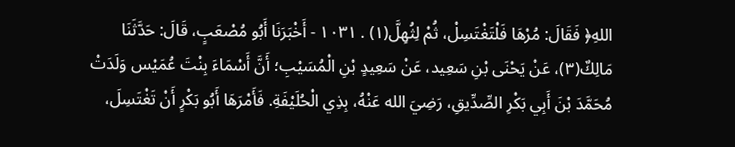اللهِ﴿ فَقَالَ: مُرْهَا فَلْتَغْتَسِلْ، ثُمْ لِثُهِلَّ(١) . ١٠٣١ - أَخْبَرَنَا أَبُو مُصْعَبٍ، قَالَ: حَدَّثَنَا مَالِكٌ(٣)، عَنْ يَحْنَى بْنِ سَعِيد، عَنْ سَعِيدٍ بْنِ الْمُسَيْبِ؛ أَنَّ أَسْمَاءَ بِنْتَ عُمَيْس وَلَدَتْ مُحَمَّدَ بْنَ أَبِي بَكْرِ الصِّدِّيقِ، رَضِيَ الله عَنْهُ، بِذِي الْحُلَيْفَةِ. فَأَمْرَهَا أَبُو بَكْرٍ أَنْ تَغْتَسِلَ،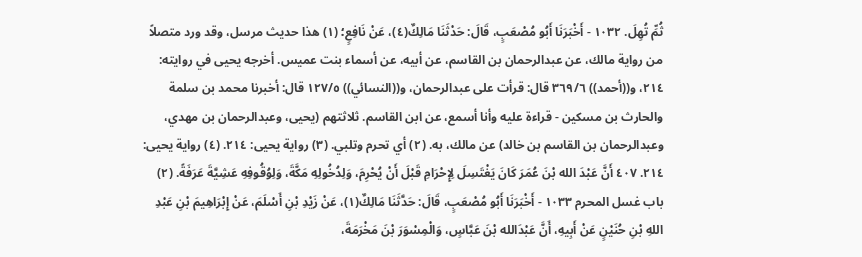ثُمِّ تُهِلَ. ١٠٣٢ - أَخْبَرَنَا أَبُو مُصْعَبٍ، قَالَ: حَدْثَنَا مَالِكٌ(٤)، عَنْ نَافِعٍ؛ (١) هذا حديث مرسل، وقد ورد متصلاً من رواية مالك، عن عبدالرحمان بن القاسم، عن أبيه، عن أسماء بنت عميس. أخرجه يحيى في روايته: ٢١٤، و((أحمد)) ٣٦٩/٦ قال: قرأت على عبدالرحمان، و((النسائي)) ١٢٧/٥ قال: أخبرنا محمد بن سلمة والحارث بن مسكين - قراءة عليه وأنا أسمع، عن ابن القاسم. ثلاثتهم (يحيى، وعبدالرحمان بن مهدي، وعبدالرحمان بن القاسم بن خالد) عن مالك، به. (٢) أي تحرم وتلبي. (٣) رواية يحيى: ٢١٤. (٤) رواية يحيى: ٢١٤. ٤٠٧ أَنَّ عَبْدَ الله بْنَ عُمَرَ كَانَ يَغْتَسِلَ لِإِحْرَامِ قَبْلَ أَنْ يُحْرِمَ، وَلِدُخُولِهِ مَكَّةَ، وَلِوُقُوفِهِ عَشِيَّةَ عَرَفَةً. (٢) باب غسل المحرم ١٠٣٣ - أَخْبَرَنَا أَبُو مُصْعَبٍ، قَالَ: حَدَّثَنَا مَالِكٌ(١)، عَنْ زَيْدِ بْنِ أَسْلَمَ، عَنْ إِبْرَاهِيمَ بْنِ عَبْدِ اللهِ بْنِ حُنَيْنٍ عَنْ أَبِيهِ، أَنَّ عَبْدَالله بْنَ عَبَّاسٍ، وَالْمِسْوَرَ بْنَ مَخْرَمَةَ،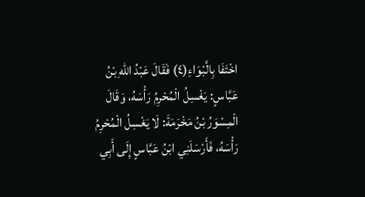اخْتَفَا بِالَّبْوَاءِ(٤) فَقَالَ عَبْدُ اللهِ بْنُ عَبَّاسٍ: يَغْسِلُ الْمُحْرِمُ رَأْسَهُ، وَقَالَ الْمِسْوَرُ بْنُ مَخْرَمَةَ: لَا يَغْسِلُ الْمُحْرِمُ رَأْسَهُ، فَأَرْسَلَنِي ابْنُ عَبَّاسٍ إِلَى أَبِي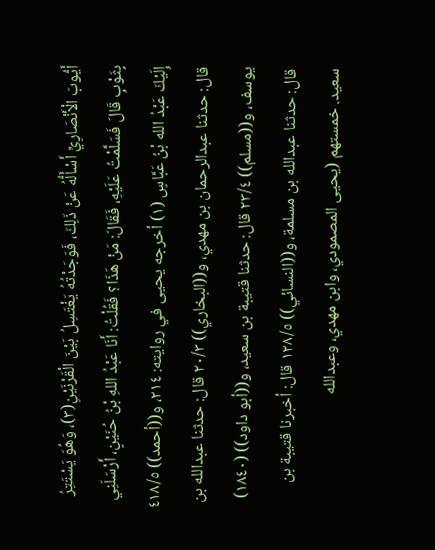أَيُّوبَ الْأَنْصَارِيِّ أَسْأَلُّهُ عَنْ ذَلِكَ، فَوَجَدْتُهُ يَغْتَسِلُ بَيْنَ الْقَرْنَيْنِ(٣)، وَهُوَ يَسْتَتِرُ بِثَوْبٍ قَالَ فَسَلَّمْتُ عَلَيْهِ، فَقَالَ: مَنْ هَذَا؟ فَقُلْتُ: أَنَا عَبْدُ اللهِ بْنُ حُنَيْنٍ، أَرْسَلَنِي إِلَيْكَ عَبْدُ الله بْنُ عَبَّاسٍ (١) أخرجه يحيى في روايته: ٢١٤، و((أحمد)) ٤١٨/٥ قال: حدثنا عبدالرحمان بن مهدي، و((البخاري)) ٢٠/٣ قال: حدثنا عبدالله بن يوسف، و((مسلم)) ٢٣/٤ قال: حدثنا قتيبة بن سعيد، و((أبو داود)) (١٨٤٠) قال: حدثنا عبدالله بن مسلمة، و((النسائي)) ١٢٨/٥ قال: أخبرنا قتيبة بن سعيد. خمستهم (يحيى المصمودي، وابن مهدي، وعبدالله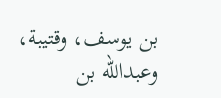بن يوسف، وقتيبة، وعبدالله بن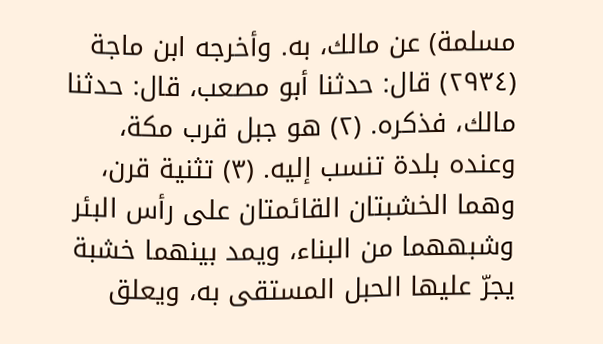مسلمة) عن مالك، به. وأخرجه ابن ماجة (٢٩٣٤) قال: حدثنا أبو مصعب، قال: حدثنا مالك، فذكره. (٢) هو جبل قرب مكة، وعنده بلدة تنسب إليه. (٣) تثنية قرن، وهما الخشبتان القائمتان على رأس البئر وشبههما من البناء، ويمد بينهما خشبة يجرّ عليها الحبل المستقى به، ويعلق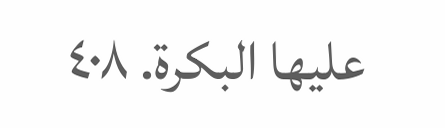عليها البكرة. ٤٠٨